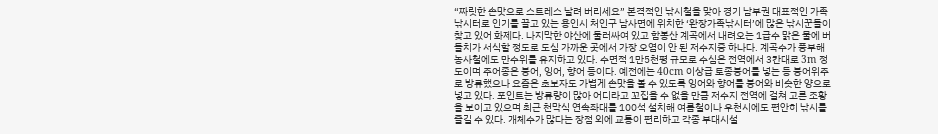“짜릿한 손맛으로 스트레스 날려 버리세요” 본격적인 낚시철을 맞아 경기 남부권 대표적인 가족낚시터로 인기를 끌고 있는 용인시 처인구 남사면에 위치한 ‘완장가족낚시터’에 많은 낚시꾼들이 찾고 있어 화제다. 나지막한 야산에 둘러싸여 있고 함봉산 계곡에서 내려오는 1급수 맑은 물에 버들치가 서식할 정도로 도심 가까운 곳에서 가장 오염이 안 된 저수지중 하나다. 계곡수가 풍부해 농사철에도 만수위를 유지하고 있다. 수면적 1만5천평 규모로 수심은 전역에서 3칸대로 3m 정도이며 주어종은 붕어, 잉어, 향어 등이다. 예전에는 40cm 이상급 토종붕어를 넣는 등 붕어위주로 방류했으나 요즘은 초보자도 가볍게 손맛을 볼 수 있도록 잉어와 향어를 붕어와 비슷한 양으로 넣고 있다. 포인트는 방류량이 많아 어디라고 꼬집을 수 없을 만큼 저수지 전역에 걸쳐 고른 조황을 보이고 있으며 최근 천막식 연속좌대를 100석 설치해 여름철이나 우천시에도 편안히 낚시를 즐길 수 있다. 개체수가 많다는 장점 외에 교통이 편리하고 각종 부대시설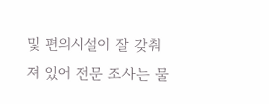및 편의시설이 잘 갖춰져 있어 전문 조사는 물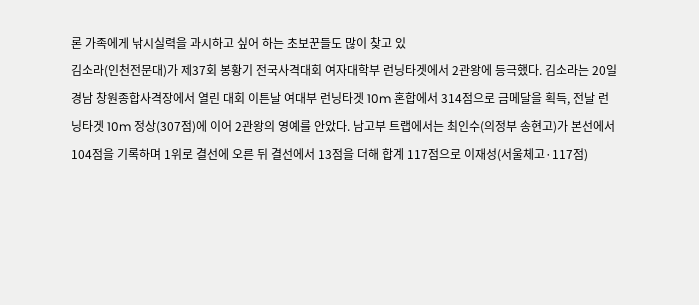론 가족에게 낚시실력을 과시하고 싶어 하는 초보꾼들도 많이 찾고 있
김소라(인천전문대)가 제37회 봉황기 전국사격대회 여자대학부 런닝타겟에서 2관왕에 등극했다. 김소라는 20일 경남 창원종합사격장에서 열린 대회 이튼날 여대부 런닝타겟 10m 혼합에서 314점으로 금메달을 획득, 전날 런닝타겟 10m 정상(307점)에 이어 2관왕의 영예를 안았다. 남고부 트랩에서는 최인수(의정부 송현고)가 본선에서 104점을 기록하며 1위로 결선에 오른 뒤 결선에서 13점을 더해 합계 117점으로 이재성(서울체고·117점)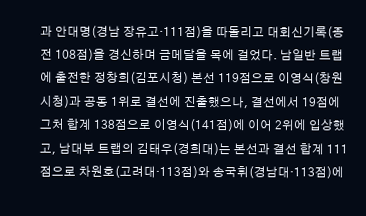과 안대명(경남 장유고·111점)을 따돌리고 대회신기록(종전 108점)을 경신하며 금메달을 목에 걸었다. 남일반 트랩에 출전한 정창희(김포시청) 본선 119점으로 이영식(창원시청)과 공동 1위로 결선에 진출했으나, 결선에서 19점에 그처 합계 138점으로 이영식(141점)에 이어 2위에 입상했고, 남대부 트랩의 김태우(경희대)는 본선과 결선 합계 111점으로 차원호(고려대·113점)와 송국휘(경남대·113점)에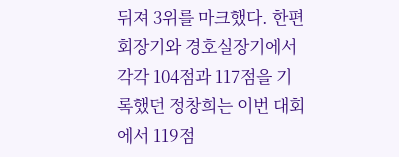뒤져 3위를 마크했다. 한편 회장기와 경호실장기에서 각각 104점과 117점을 기록했던 정창희는 이번 대회에서 119점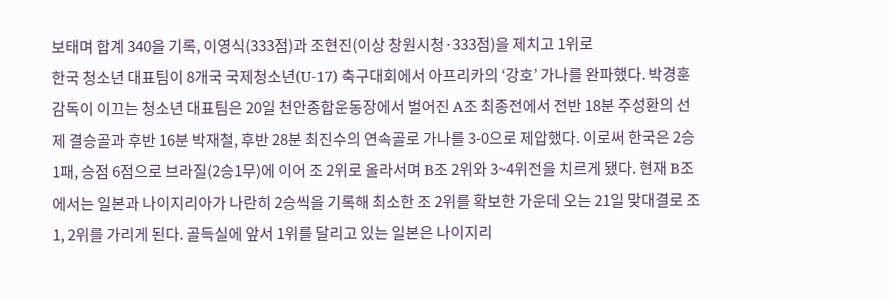보태며 합계 340을 기록, 이영식(333점)과 조현진(이상 창원시청·333점)을 제치고 1위로
한국 청소년 대표팀이 8개국 국제청소년(U-17) 축구대회에서 아프리카의 ‘강호’ 가나를 완파했다. 박경훈 감독이 이끄는 청소년 대표팀은 20일 천안종합운동장에서 벌어진 A조 최종전에서 전반 18분 주성환의 선제 결승골과 후반 16분 박재철, 후반 28분 최진수의 연속골로 가나를 3-0으로 제압했다. 이로써 한국은 2승1패, 승점 6점으로 브라질(2승1무)에 이어 조 2위로 올라서며 B조 2위와 3~4위전을 치르게 됐다. 현재 B조에서는 일본과 나이지리아가 나란히 2승씩을 기록해 최소한 조 2위를 확보한 가운데 오는 21일 맞대결로 조 1, 2위를 가리게 된다. 골득실에 앞서 1위를 달리고 있는 일본은 나이지리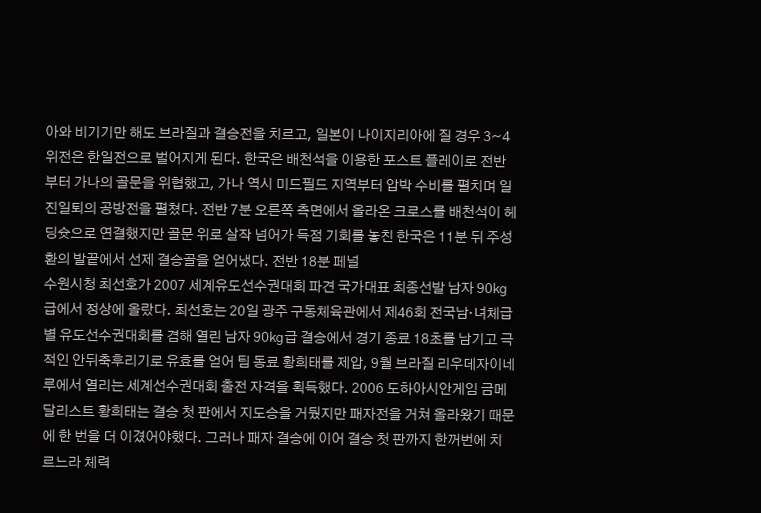아와 비기기만 해도 브라질과 결승전을 치르고, 일본이 나이지리아에 질 경우 3~4위전은 한일전으로 벌어지게 된다. 한국은 배천석을 이용한 포스트 플레이로 전반부터 가나의 골문을 위협했고, 가나 역시 미드필드 지역부터 압박 수비를 펼치며 일진일퇴의 공방전을 펼쳤다. 전반 7분 오른쪽 측면에서 올라온 크로스를 배천석이 헤딩슛으로 연결했지만 골문 위로 살작 넘어가 득점 기회를 놓친 한국은 11분 뒤 주성환의 발끝에서 선제 결승골을 얻어냈다. 전반 18분 페널
수원시청 최선호가 2007 세계유도선수권대회 파견 국가대표 최종선발 남자 90㎏급에서 정상에 올랐다. 최선호는 20일 광주 구동체육관에서 제46회 전국남·녀체급별 유도선수권대회를 겸해 열린 남자 90㎏급 결승에서 경기 종료 18초를 남기고 극적인 안뒤축후리기로 유효를 얻어 팀 동료 황희태를 제압, 9월 브라질 리우데자이네루에서 열리는 세계선수권대회 출전 자격을 획득했다. 2006 도하아시안게임 금메달리스트 황희태는 결승 첫 판에서 지도승을 거뒀지만 패자전을 거쳐 올라왔기 때문에 한 번을 더 이겼어야했다. 그러나 패자 결승에 이어 결승 첫 판까지 한꺼번에 치르느라 체력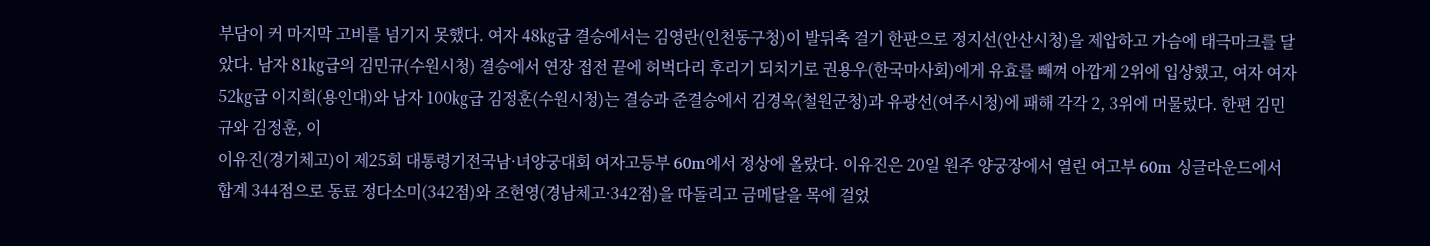부담이 커 마지막 고비를 넘기지 못했다. 여자 48㎏급 결승에서는 김영란(인천동구청)이 발뒤축 걸기 한판으로 정지선(안산시청)을 제압하고 가슴에 태극마크를 달았다. 남자 81㎏급의 김민규(수원시청) 결승에서 연장 접전 끝에 허벅다리 후리기 되치기로 권용우(한국마사회)에게 유효를 빼껴 아깝게 2위에 입상했고, 여자 여자 52㎏급 이지희(용인대)와 남자 100㎏급 김정훈(수원시청)는 결승과 준결승에서 김경옥(철원군청)과 유광선(여주시청)에 패해 각각 2, 3위에 머물렀다. 한편 김민규와 김정훈, 이
이유진(경기체고)이 제25회 대통령기전국남·녀양궁대회 여자고등부 60m에서 정상에 올랐다. 이유진은 20일 원주 양궁장에서 열린 여고부 60m 싱글라운드에서 합계 344점으로 동료 정다소미(342점)와 조현영(경남체고·342점)을 따돌리고 금메달을 목에 걸었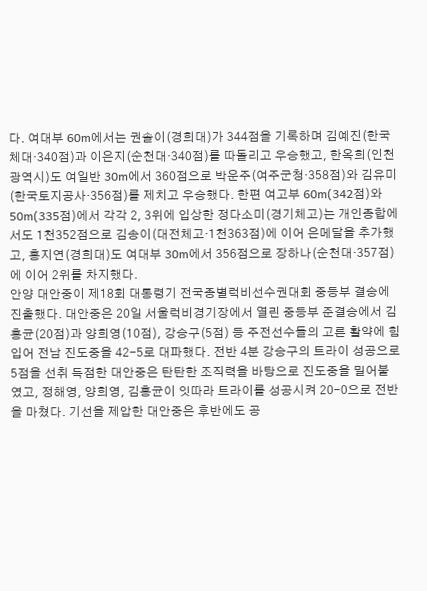다. 여대부 60m에서는 권솔이(경희대)가 344점을 기록하며 김예진(한국체대·340점)과 이은지(순천대·340점)를 따돌리고 우승했고, 한옥희(인천광역시)도 여일반 30m에서 360점으로 박운주(여주군청·358점)와 김유미(한국토지공사·356점)를 제치고 우승했다. 한편 여고부 60m(342점)와 50m(335점)에서 각각 2, 3위에 입상한 정다소미(경기체고)는 개인종합에서도 1천352점으로 김송이(대전체고·1천363점)에 이어 은메달을 추가했고, 홍지연(경희대)도 여대부 30m에서 356점으로 장하나(순천대·357점)에 이어 2위를 차지했다.
안양 대안중이 제18회 대통령기 전국종별럭비선수권대회 중등부 결승에 진출했다. 대안중은 20일 서울럭비경기장에서 열린 중등부 준결승에서 김홍균(20점)과 양희영(10점), 강승구(5점) 등 주전선수들의 고른 활약에 힘입어 전남 진도중을 42-5로 대파했다. 전반 4분 강승구의 트라이 성공으로 5점을 선취 득점한 대안중은 탄탄한 조직력을 바탕으로 진도중을 밀어붙였고, 정해영, 양희영, 김홍균이 잇따라 트라이를 성공시켜 20-0으로 전반을 마쳤다. 기선을 제압한 대안중은 후반에도 공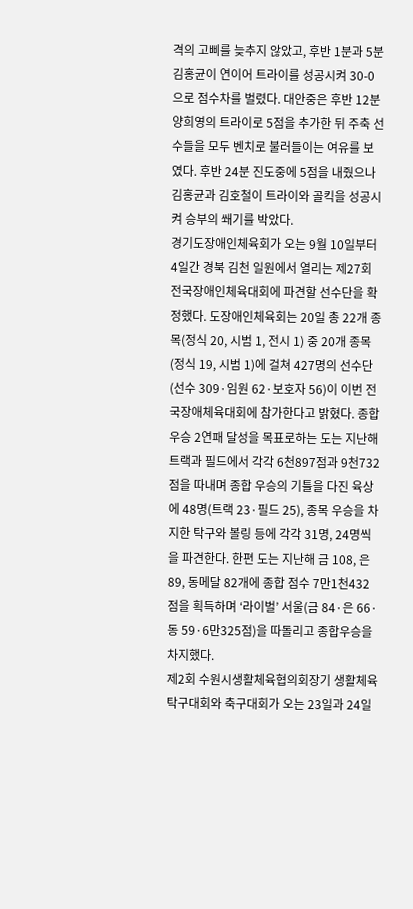격의 고삐를 늦추지 않았고, 후반 1분과 5분 김홍균이 연이어 트라이를 성공시켜 30-0으로 점수차를 벌렸다. 대안중은 후반 12분 양희영의 트라이로 5점을 추가한 뒤 주축 선수들을 모두 벤치로 불러들이는 여유를 보였다. 후반 24분 진도중에 5점을 내줬으나 김홍균과 김호철이 트라이와 골킥을 성공시켜 승부의 쐐기를 박았다.
경기도장애인체육회가 오는 9월 10일부터 4일간 경북 김천 일원에서 열리는 제27회 전국장애인체육대회에 파견할 선수단을 확정했다. 도장애인체육회는 20일 총 22개 종목(정식 20, 시범 1, 전시 1) 중 20개 종목(정식 19, 시범 1)에 걸쳐 427명의 선수단(선수 309·임원 62·보호자 56)이 이번 전국장애체육대회에 참가한다고 밝혔다. 종합우승 2연패 달성을 목표로하는 도는 지난해 트랙과 필드에서 각각 6천897점과 9천732점을 따내며 종합 우승의 기틀을 다진 육상에 48명(트랙 23·필드 25), 종목 우승을 차지한 탁구와 볼링 등에 각각 31명, 24명씩을 파견한다. 한편 도는 지난해 금 108, 은 89, 동메달 82개에 종합 점수 7만1천432점을 획득하며 ‘라이벌’ 서울(금 84·은 66·동 59·6만325점)을 따돌리고 종합우승을 차지했다.
제2회 수원시생활체육협의회장기 생활체육 탁구대회와 축구대회가 오는 23일과 24일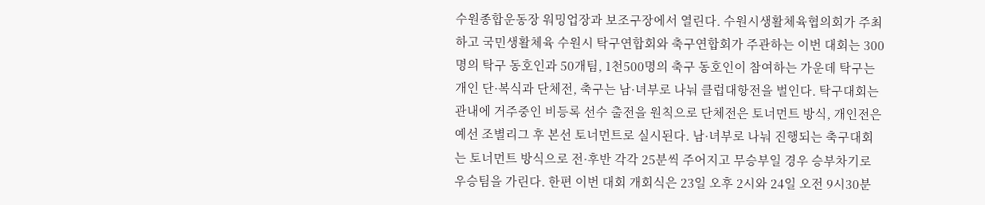수원종합운동장 워밍업장과 보조구장에서 열린다. 수원시생활체육협의회가 주최하고 국민생활체육 수원시 탁구연합회와 축구연합회가 주관하는 이번 대회는 300명의 탁구 동호인과 50개팀, 1천500명의 축구 동호인이 참여하는 가운데 탁구는 개인 단·복식과 단체전, 축구는 남·녀부로 나눠 클럽대항전을 벌인다. 탁구대회는 관내에 거주중인 비등록 선수 출전을 원칙으로 단체전은 토너먼트 방식, 개인전은 예선 조별리그 후 본선 토너먼트로 실시된다. 남·녀부로 나눠 진행되는 축구대회는 토너먼트 방식으로 전·후반 각각 25분씩 주어지고 무승부일 경우 승부차기로 우승팀을 가린다. 한편 이번 대회 개회식은 23일 오후 2시와 24일 오전 9시30분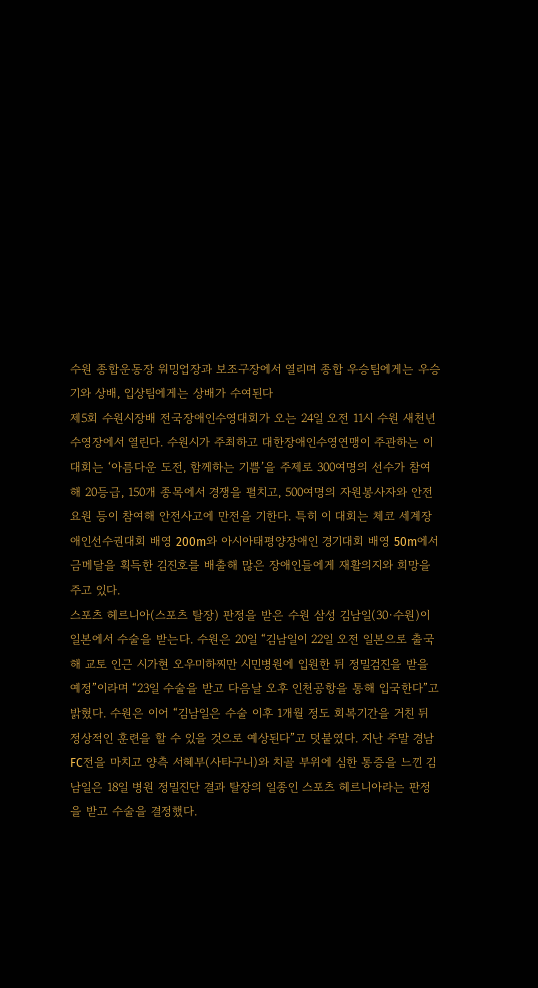수원 종합운동장 워밍업장과 보조구장에서 열리며 종합 우승팀에게는 우승기와 상배, 입상팀에게는 상배가 수여된다
제5회 수원시장배 전국장애인수영대회가 오는 24일 오전 11시 수원 새천년수영장에서 열린다. 수원시가 주최하고 대한장애인수영연맹이 주관하는 이 대회는 ‘아름다운 도전, 함께하는 기쁨’을 주제로 300여명의 선수가 참여해 20등급, 150개 종목에서 경쟁을 펼치고, 500여명의 자원봉사자와 안전요원 등이 참여해 안전사고에 만전을 기한다. 특히 이 대회는 체코 세계장애인선수권대회 배영 200m와 아시아태평양장애인 경기대회 배영 50m에서 금메달을 획득한 김진호를 배출해 많은 장애인들에게 재활의지와 희망을 주고 있다.
스포츠 헤르니아(스포츠 탈장) 판정을 받은 수원 삼성 김남일(30·수원)이 일본에서 수술을 받는다. 수원은 20일 “김남일이 22일 오전 일본으로 출국해 교토 인근 시가현 오우미하찌만 시민병원에 입원한 뒤 정밀검진을 받을 예정”이라며 “23일 수술을 받고 다음날 오후 인천공항을 통해 입국한다”고 밝혔다. 수원은 이어 “김남일은 수술 이후 1개월 정도 회복기간을 거친 뒤 정상적인 훈련을 할 수 있을 것으로 예상된다”고 덧붙였다. 지난 주말 경남FC전을 마치고 양측 서혜부(사타구니)와 치골 부위에 심한 통증을 느낀 김남일은 18일 병원 정밀진단 결과 탈장의 일종인 스포츠 헤르니아라는 판정을 받고 수술을 결정했다.